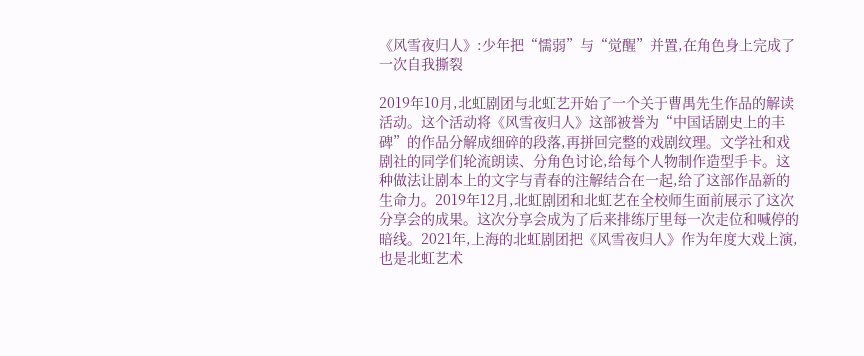《风雪夜归人》:少年把“懦弱”与“觉醒”并置,在角色身上完成了一次自我撕裂

2019年10月,北虹剧团与北虹艺开始了一个关于曹禺先生作品的解读活动。这个活动将《风雪夜归人》这部被誉为“中国话剧史上的丰碑”的作品分解成细碎的段落,再拼回完整的戏剧纹理。文学社和戏剧社的同学们轮流朗读、分角色讨论,给每个人物制作造型手卡。这种做法让剧本上的文字与青春的注解结合在一起,给了这部作品新的生命力。2019年12月,北虹剧团和北虹艺在全校师生面前展示了这次分享会的成果。这次分享会成为了后来排练厅里每一次走位和喊停的暗线。2021年,上海的北虹剧团把《风雪夜归人》作为年度大戏上演,也是北虹艺术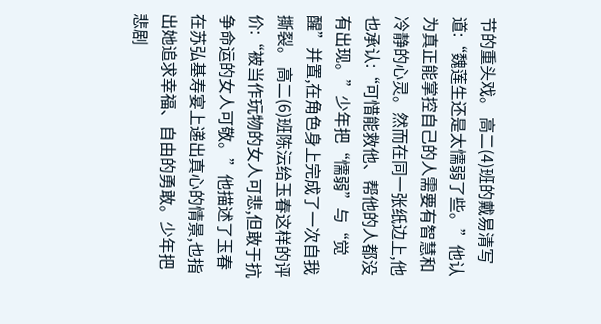节的重头戏。 高二(4)班的戴易清写道:“魏莲生还是太懦弱了些。”他认为真正能掌控自己的人需要有智慧和冷静的心灵。然而在同一张纸边上,他也承认:“可惜能救他、帮他的人都没有出现。”少年把“懦弱”与“觉醒”并置,在角色身上完成了一次自我撕裂。 高二(6)班陈沄给玉春这样的评价:“被当作玩物的女人可悲,但敢于抗争命运的女人可敬。”他描述了玉春在苏弘基寿宴上递出真心的情景,也指出她追求幸福、自由的勇敢。少年把悲剧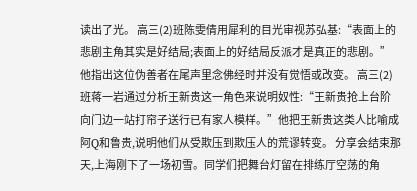读出了光。 高三(2)班陈雯倩用犀利的目光审视苏弘基:“表面上的悲剧主角其实是好结局;表面上的好结局反派才是真正的悲剧。”他指出这位伪善者在尾声里念佛经时并没有觉悟或改变。 高三(2)班蒋一岩通过分析王新贵这一角色来说明奴性:“王新贵抢上台阶向门边一站打帘子送行已有家人模样。”他把王新贵这类人比喻成阿Q和鲁贵,说明他们从受欺压到欺压人的荒谬转变。 分享会结束那天,上海刚下了一场初雪。同学们把舞台灯留在排练厅空荡的角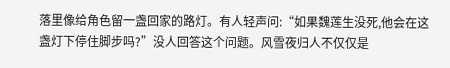落里像给角色留一盏回家的路灯。有人轻声问:“如果魏莲生没死,他会在这盏灯下停住脚步吗?”没人回答这个问题。风雪夜归人不仅仅是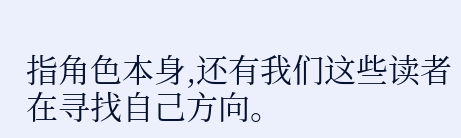指角色本身,还有我们这些读者在寻找自己方向。